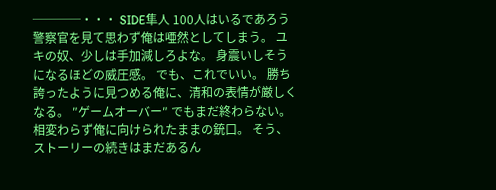────・・・ SIDE隼人 100人はいるであろう警察官を見て思わず俺は唖然としてしまう。 ユキの奴、少しは手加減しろよな。 身震いしそうになるほどの威圧感。 でも、これでいい。 勝ち誇ったように見つめる俺に、清和の表情が厳しくなる。 ″ゲームオーバー″ でもまだ終わらない。 相変わらず俺に向けられたままの銃口。 そう、 ストーリーの続きはまだあるん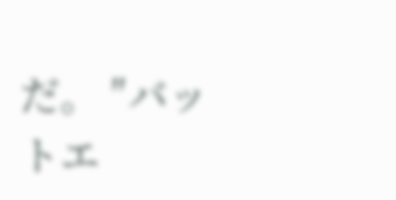だ。 ″バットエ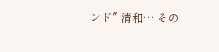ンド″ 清和… その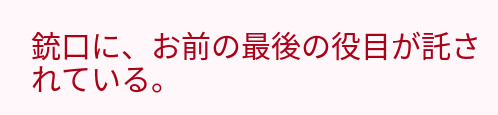銃口に、お前の最後の役目が託されている。